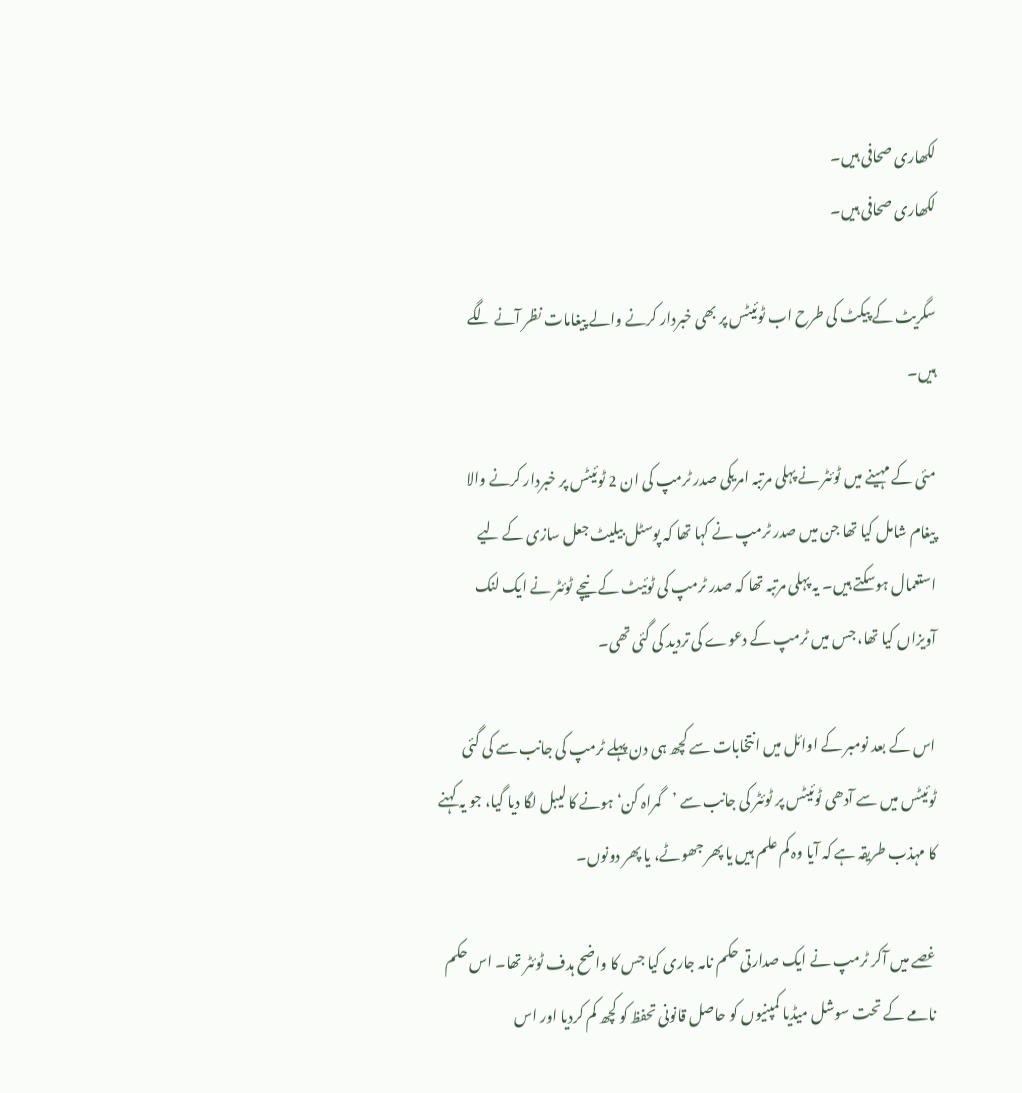لکھاری صحافی ہیں۔
لکھاری صحافی ہیں۔

سگریٹ کے پیکٹ کی طرح اب ٹوئیٹس پر بھی خبردار کرنے والے پیغامات نظر آنے لگے ہیں۔

مئی کے مہینے میں ٹوئٹر نے پہلی مرتبہ امریکی صدر ٹرمپ کی ان 2 ٹوئیٹس پر خبردار کرنے والا پیغام شامل کیا تھا جن میں صدر ٹرمپ نے کہا تھا کہ پوسٹل بیلیٹ جعل سازی کے لیے استعمال ہوسکتے ہیں۔ یہ پہلی مرتبہ تھا کہ صدر ٹرمپ کی ٹوئیٹ کے نیچے ٹوئٹر نے ایک لنک آویزاں کیا تھا، جس میں ٹرمپ کے دعوے کی تردید کی گئی تھی۔

اس کے بعد نومبر کے اوائل میں انتخابات سے کچھ ہی دن پہلے ٹرمپ کی جانب سے کی گئی ٹوئیٹس میں سے آدھی ٹوئیٹس پر ٹوئٹر کی جانب سے ’گمراہ کن‘ ہونے کا لیبل لگا دیا گیا، جو یہ کہنے کا مہذب طریقہ ہے کہ آیا وہ کم علم ہیں یا پھر جھوٹے، یا پھر دونوں۔

غصے میں آکر ٹرمپ نے ایک صدارتی حکم نامہ جاری کیا جس کا واضح ہدف ٹوئٹر تھا۔ اس حکم نامے کے تحت سوشل میڈیا کمپنیوں کو حاصل قانونی تحفظ کو کچھ کم کردیا اور اس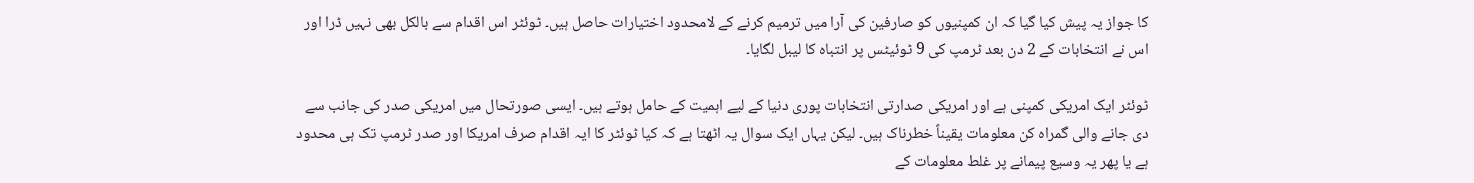کا جواز یہ پیش کیا گیا کہ ان کمپنیوں کو صارفین کی آرا میں ترمیم کرنے کے لامحدود اختیارات حاصل ہیں۔ ٹوئٹر اس اقدام سے بالکل بھی نہیں ڈرا اور اس نے انتخابات کے 2 دن بعد ٹرمپ کی 9 ٹوئیٹس پر انتباہ کا لیبل لگایا۔

ٹوئٹر ایک امریکی کمپنی ہے اور امریکی صدارتی انتخابات پوری دنیا کے لیے اہمیت کے حامل ہوتے ہیں۔ ایسی صورتحال میں امریکی صدر کی جانب سے دی جانے والی گمراہ کن معلومات یقیناً خطرناک ہیں۔ لیکن یہاں ایک سوال یہ اٹھتا ہے کہ کیا ٹوئٹر کا ایہ اقدام صرف امریکا اور صدر ٹرمپ تک ہی محدود ہے یا پھر یہ وسیع پیمانے پر غلط معلومات کے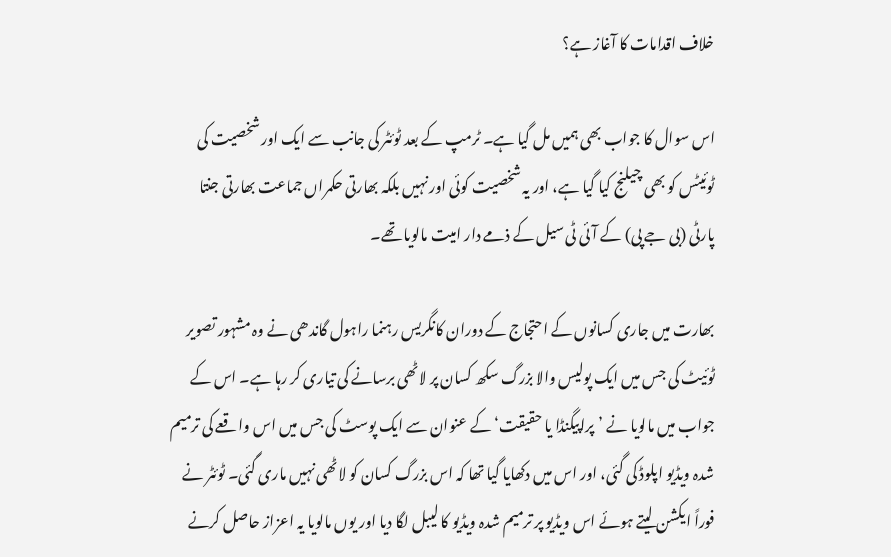خلاف اقدامات کا آغاز ہے؟

اس سوال کا جواب بھی ہمیں مل گیا ہے۔ ٹرمپ کے بعد ٹوئٹر کی جانب سے ایک اور شخصیت کی ٹوئیٹس کو بھی چیلنج کیا گیا ہے، اور یہ شخصیت کوئی اور نہیں بلکہ بھارتی حکمراں جماعت بھارتی جنتا پارٹی (بی جے پی) کے آئی ٹی سیل کے ذمے دار امیت مالویا تھے۔

بھارت میں جاری کسانوں کے احتجاج کے دوران کانگریس رہنما راہول گاندھی نے وہ مشہور تصویر ٹوئیٹ کی جس میں ایک پولیس والا بزرگ سکھ کسان پر لاٹھی برسانے کی تیاری کر رہا ہے۔ اس کے جواب میں مالویا نے ’پراپیگنڈا یا حقیقت‘ کے عنوان سے ایک پوسٹ کی جس میں اس واقعے کی ترمیم شدہ ویڈیو اپلوڈ کی گئی، اور اس میں دکھایا گیا تھا کہ اس بزرگ کسان کو لاٹھی نہیں ماری گئی۔ ٹوئٹر نے فوراً ایکشن لیتے ہوئے اس ویڈیو پر ترمیم شدہ ویڈیو کا لیبل لگا دیا اور یوں مالویا یہ اعزاز حاصل کرنے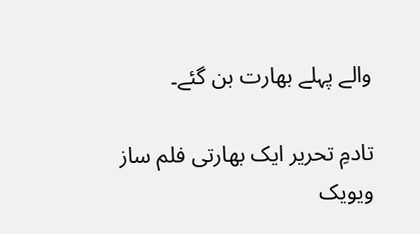والے پہلے بھارت بن گئے۔

تادمِ تحریر ایک بھارتی فلم ساز ویویک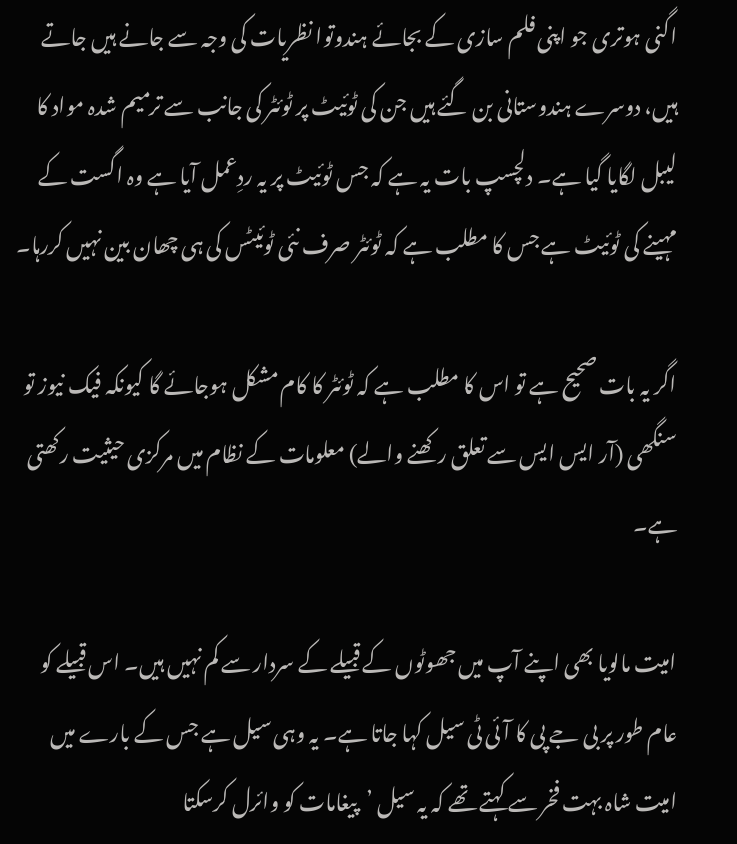اگنی ہوتری جو اپنی فلم سازی کے بجائے ہندوتوا نظریات کی وجہ سے جانے ہیں جاتے ہیں، دوسرے ہندوستانی بن گئے ہیں جن کی ٹوئیٹ پر ٹوئٹر کی جانب سے ترمیم شدہ مواد کا لیبل لگایا گیا ہے۔ دلچسپ بات یہ ہے کہ جس ٹوئیٹ پر یہ ردِعمل آیا ہے وہ اگست کے مہینے کی ٹوئیٹ ہے جس کا مطلب ہے کہ ٹوئٹر صرف نئی ٹوئیٹس کی ہی چھان بین نہیں کررہا۔

اگر یہ بات صحیح ہے تو اس کا مطلب ہے کہ ٹوئٹر کا کام مشکل ہوجائے گا کیونکہ فیک نیوز تو سنگھی (آر ایس ایس سے تعلق رکھنے والے) معلومات کے نظام میں مرکزی حیثیت رکھتی ہے۔

امیت مالویا بھی اپنے آپ میں جھوٹوں کے قبیلے کے سردار سے کم نہیں ہیں۔ اس قبیلے کو عام طور پر بی جے پی کا آئی ٹی سیل کہا جاتا ہے۔ یہ وہی سیل ہے جس کے بارے میں امیت شاہ بہت فخر سے کہتے تھے کہ یہ سیل ’پیغامات کو وائرل کرسکتا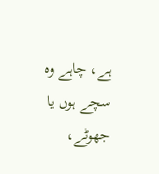ہے، چاہے وہ سچے ہوں یا جھوٹے،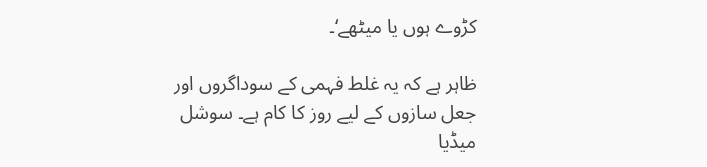کڑوے ہوں یا میٹھے‘۔

ظاہر ہے کہ یہ غلط فہمی کے سوداگروں اور جعل سازوں کے لیے روز کا کام ہے۔ سوشل میڈیا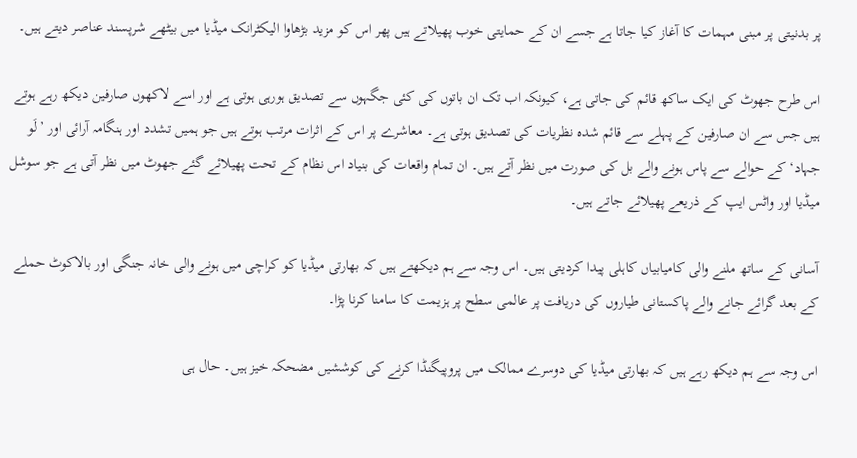پر بدنیتی پر مبنی مہمات کا آغاز کیا جاتا ہے جسے ان کے حمایتی خوب پھیلاتے ہیں پھر اس کو مزید بڑھاوا الیکٹرانک میڈیا میں بیٹھے شرپسند عناصر دیتے ہیں۔

اس طرح جھوٹ کی ایک ساکھ قائم کی جاتی ہے، کیونکہ اب تک ان باتوں کی کئی جگہوں سے تصدیق ہورہی ہوتی ہے اور اسے لاکھوں صارفین دیکھ رہے ہوتے ہیں جس سے ان صارفین کے پہلے سے قائم شدہ نظریات کی تصدیق ہوتی ہے۔ معاشرے پر اس کے اثرات مرتب ہوتے ہیں جو ہمیں تشدد اور ہنگامہ آرائی اور ’لَو جہاد‘ کے حوالے سے پاس ہونے والے بل کی صورت میں نظر آتے ہیں۔ ان تمام واقعات کی بنیاد اس نظام کے تحت پھیلائے گئے جھوٹ میں نظر آتی ہے جو سوشل میڈیا اور واٹس ایپ کے ذریعے پھیلائے جاتے ہیں۔

آسانی کے ساتھ ملنے والی کامیابیاں کاہلی پیدا کردیتی ہیں۔ اس وجہ سے ہم دیکھتے ہیں کہ بھارتی میڈیا کو کراچی میں ہونے والی خانہ جنگی اور بالاکوٹ حملے کے بعد گرائے جانے والے پاکستانی طیاروں کی دریافت پر عالمی سطح پر ہزیمت کا سامنا کرنا پڑا۔

اس وجہ سے ہم دیکھ رہے ہیں کہ بھارتی میڈیا کی دوسرے ممالک میں پروپیگنڈا کرنے کی کوششیں مضحکہ خیز ہیں۔ حال ہی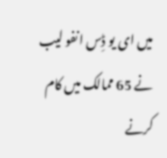میں ای یو ڈِس انفو لیب نے 65 ممالک میں کام کرنے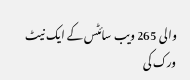والی 265 ویب سائٹس کے ایک نیٹ ورک کی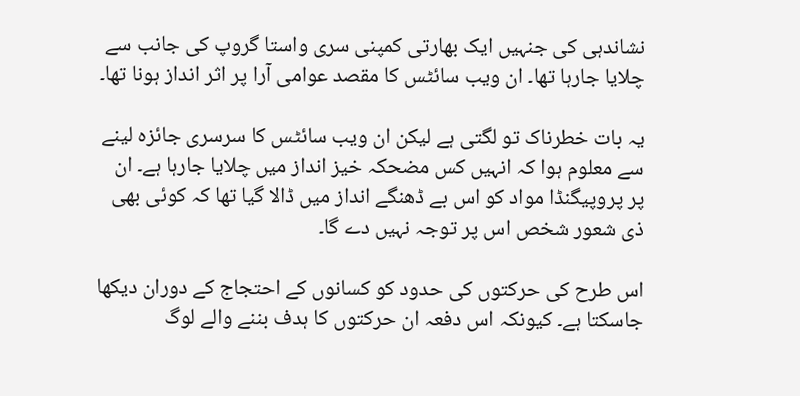نشاندہی کی جنہیں ایک بھارتی کمپنی سری واستا گروپ کی جانب سے چلایا جارہا تھا۔ ان ویب سائٹس کا مقصد عوامی آرا پر اثر انداز ہونا تھا۔

یہ بات خطرناک تو لگتی ہے لیکن ان ویب سائٹس کا سرسری جائزہ لینے سے معلوم ہوا کہ انہیں کس مضحکہ خیز انداز میں چلایا جارہا ہے۔ ان پر پروپیگنڈا مواد کو اس بے ڈھنگے انداز میں ڈالا گیا تھا کہ کوئی بھی ذی شعور شخص اس پر توجہ نہیں دے گا۔

اس طرح کی حرکتوں کی حدود کو کسانوں کے احتجاج کے دوران دیکھا جاسکتا ہے۔ کیونکہ اس دفعہ ان حرکتوں کا ہدف بننے والے لوگ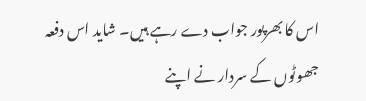اس کا بھرپور جواب دے رہے ہیں۔ شاید اس دفعہ جھوٹوں کے سردار نے اپنے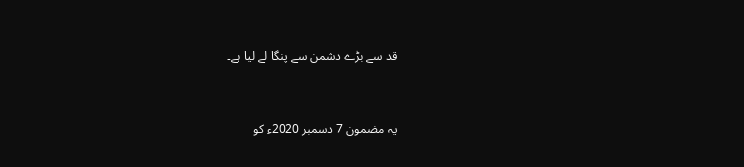قد سے بڑے دشمن سے پنگا لے لیا ہے۔


یہ مضمون 7 دسمبر 2020ء کو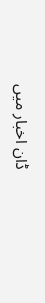ڈان اخبار میں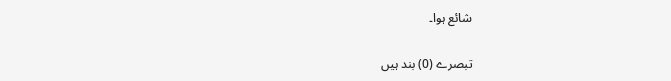شائع ہوا۔

تبصرے (0) بند ہیں